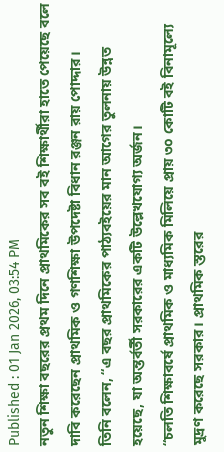Published : 01 Jan 2026, 03:54 PM
নতুন শিক্ষা বছরের প্রথম দিনে প্রাথমিকের সব বই শিক্ষার্থীরা হাতে পেয়েছে বলে দাবি করেছেন প্রাথমিক ও গণশিক্ষা উপদেষ্টা বিধান রঞ্জন রায় পোদ্দার।
তিনি বলেন, “এ বছর প্রাথমিকের পাঠ্যবইয়ের মান আগের তুলনায় উন্নত হয়েছে, যা অন্তর্বর্তী সরকারের একটি উল্লেখযোগ্য অর্জন।
“চলতি শিক্ষাবর্ষে প্রাথমিক ও মাধ্যমিক মিলিয়ে প্রায় ৩০ কোটি বই বিনামূল্যে মুদ্রণ করেছে সরকার। প্রাথমিক স্তরের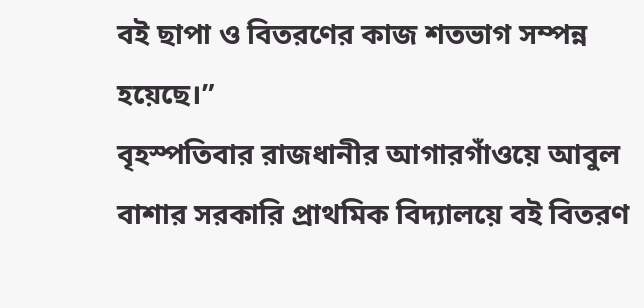বই ছাপা ও বিতরণের কাজ শতভাগ সম্পন্ন হয়েছে।”
বৃহস্পতিবার রাজধানীর আগারগাঁওয়ে আবুল বাশার সরকারি প্রাথমিক বিদ্যালয়ে বই বিতরণ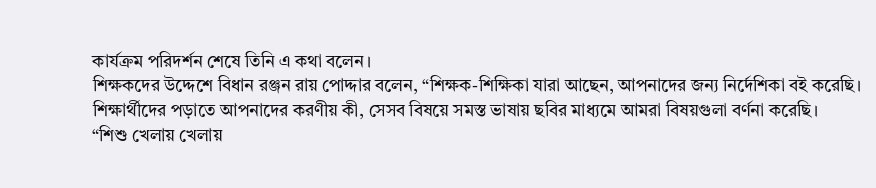কার্যক্রম পরিদর্শন শেষে তিনি এ কথা বলেন।
শিক্ষকদের উদ্দেশে বিধান রঞ্জন রায় পোদ্দার বলেন, “শিক্ষক-শিক্ষিকা যারা আছেন, আপনাদের জন্য নির্দেশিকা বই করেছি। শিক্ষার্থীদের পড়াতে আপনাদের করণীয় কী, সেসব বিষয়ে সমস্ত ভাষায় ছবির মাধ্যমে আমরা বিষয়গুলা বর্ণনা করেছি।
“শিশু খেলায় খেলায়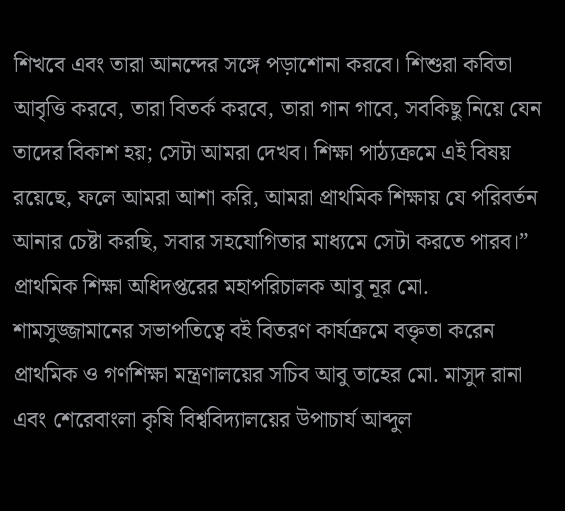শিখবে এবং তারা আনন্দের সঙ্গে পড়াশোনা করবে। শিশুরা কবিতা আবৃত্তি করবে, তারা বিতর্ক করবে, তারা গান গাবে, সবকিছু নিয়ে যেন তাদের বিকাশ হয়; সেটা আমরা দেখব। শিক্ষা পাঠ্যক্রমে এই বিষয় রয়েছে, ফলে আমরা আশা করি, আমরা প্রাথমিক শিক্ষায় যে পরিবর্তন আনার চেষ্টা করছি, সবার সহযোগিতার মাধ্যমে সেটা করতে পারব।”
প্রাথমিক শিক্ষা অধিদপ্তরের মহাপরিচালক আবু নূর মো. শামসুজ্জামানের সভাপতিত্বে বই বিতরণ কার্যক্রমে বক্তৃতা করেন প্রাথমিক ও গণশিক্ষা মন্ত্রণালয়ের সচিব আবু তাহের মো. মাসুদ রানা এবং শেরেবাংলা কৃষি বিশ্ববিদ্যালয়ের উপাচার্য আব্দুল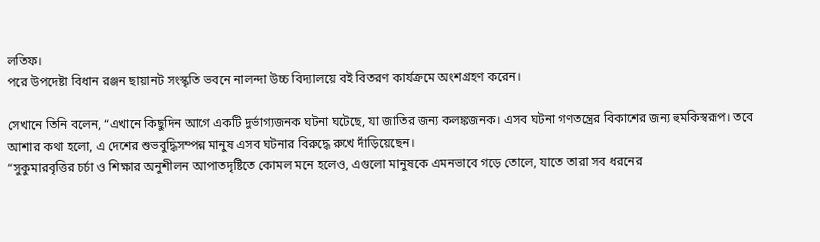লতিফ।
পরে উপদেষ্টা বিধান রঞ্জন ছায়ানট সংস্কৃতি ভবনে নালন্দা উচ্চ বিদ্যালয়ে বই বিতরণ কার্যক্রমে অংশগ্রহণ করেন।

সেখানে তিনি বলেন, “এখানে কিছুদিন আগে একটি দুর্ভাগ্যজনক ঘটনা ঘটেছে, যা জাতির জন্য কলঙ্কজনক। এসব ঘটনা গণতন্ত্রের বিকাশের জন্য হুমকিস্বরূপ। তবে আশার কথা হলো, এ দেশের শুভবুদ্ধিসম্পন্ন মানুষ এসব ঘটনার বিরুদ্ধে রুখে দাঁড়িয়েছেন।
“সুকুমারবৃত্তির চর্চা ও শিক্ষার অনুশীলন আপাতদৃষ্টিতে কোমল মনে হলেও, এগুলো মানুষকে এমনভাবে গড়ে তোলে, যাতে তারা সব ধরনের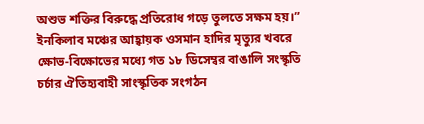অশুভ শক্তির বিরুদ্ধে প্রতিরোধ গড়ে তুলতে সক্ষম হয়।”
ইনকিলাব মঞ্চের আহ্বায়ক ওসমান হাদির মৃত্যুর খবরে ক্ষোভ-বিক্ষোভের মধ্যে গত ১৮ ডিসেম্বর বাঙালি সংস্কৃতি চর্চার ঐতিহ্যবাহী সাংস্কৃতিক সংগঠন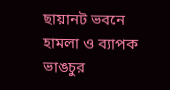ছায়ানট ভবনে হামলা ও ব্যাপক ভাঙচুর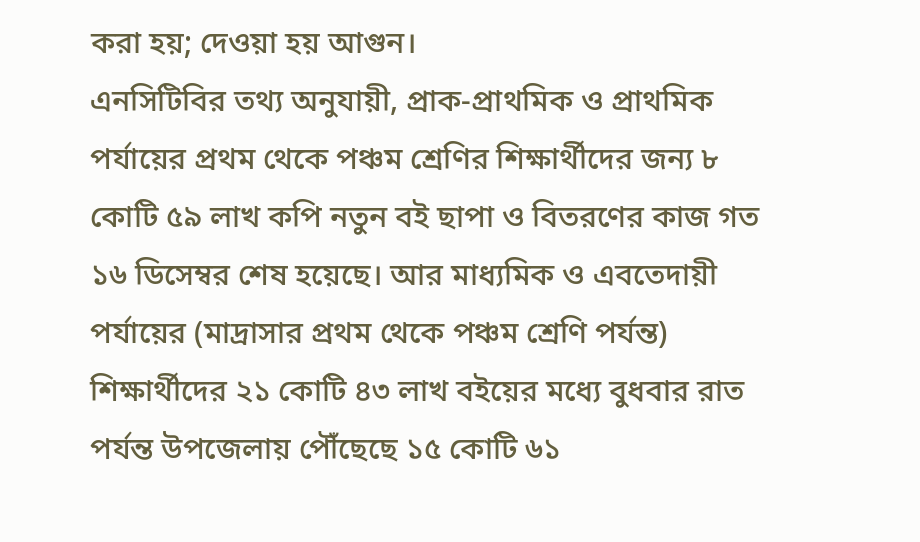করা হয়; দেওয়া হয় আগুন।
এনসিটিবির তথ্য অনুযায়ী, প্রাক-প্রাথমিক ও প্রাথমিক পর্যায়ের প্রথম থেকে পঞ্চম শ্রেণির শিক্ষার্থীদের জন্য ৮ কোটি ৫৯ লাখ কপি নতুন বই ছাপা ও বিতরণের কাজ গত ১৬ ডিসেম্বর শেষ হয়েছে। আর মাধ্যমিক ও এবতেদায়ী পর্যায়ের (মাদ্রাসার প্রথম থেকে পঞ্চম শ্রেণি পর্যন্ত) শিক্ষার্থীদের ২১ কোটি ৪৩ লাখ বইয়ের মধ্যে বুধবার রাত পর্যন্ত উপজেলায় পৌঁছেছে ১৫ কোটি ৬১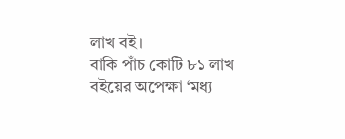লাখ বই।
বাকি পাঁচ কোটি ৮১ লাখ বইয়ের অপেক্ষা ‘মধ্য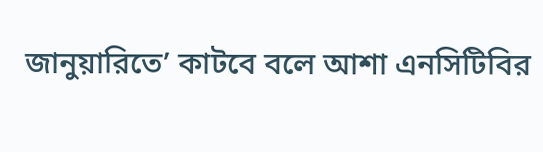জানুয়ারিতে’ কাটবে বলে আশা এনসিটিবির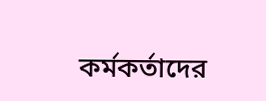কর্মকর্তাদের